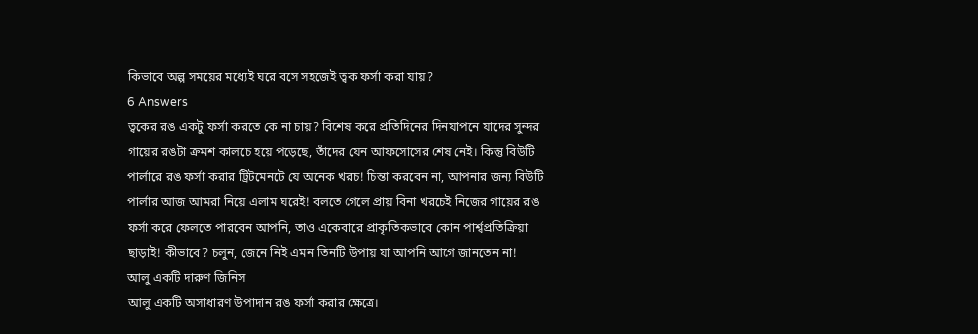কিভাবে অল্প সময়ের মধ্যেই ঘরে বসে সহজেই ত্বক ফর্সা করা যায়?
6 Answers
ত্বকের রঙ একটু ফর্সা করতে কে না চায়? বিশেষ করে প্রতিদিনের দিনযাপনে যাদের সুন্দর গায়ের রঙটা ক্রমশ কালচে হয়ে পড়েছে, তাঁদের যেন আফসোসের শেষ নেই। কিন্তু বিউটি পার্লারে রঙ ফর্সা করার ট্রিটমেনটে যে অনেক খরচ! চিন্তা করবেন না, আপনার জন্য বিউটি পার্লার আজ আমরা নিয়ে এলাম ঘরেই! বলতে গেলে প্রায় বিনা খরচেই নিজের গায়ের রঙ ফর্সা করে ফেলতে পারবেন আপনি, তাও একেবারে প্রাকৃতিকভাবে কোন পার্শ্বপ্রতিক্রিয়া ছাড়াই! কীভাবে? চলুন, জেনে নিই এমন তিনটি উপায় যা আপনি আগে জানতেন না!
আলু একটি দারুণ জিনিস
আলু একটি অসাধারণ উপাদান রঙ ফর্সা করার ক্ষেত্রে।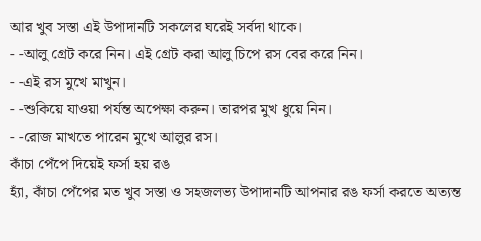আর খুব সস্তা এই উপাদানটি সকলের ঘরেই সর্বদা থাকে।
- -আলু গ্রেট করে নিন। এই গ্রেট করা আলু চিপে রস বের করে নিন।
- -এই রস মুখে মাখুন।
- -শুকিয়ে যাওয়া পর্যন্ত অপেক্ষা করুন। তারপর মুখ ধুয়ে নিন।
- -রোজ মাখতে পারেন মুখে আলুর রস।
কাঁচা পেঁপে দিয়েই ফর্সা হয় রঙ
হ্যাঁ, কাঁচা পেঁপের মত খুব সস্তা ও সহজলভ্য উপাদানটি আপনার রঙ ফর্সা করতে অত্যন্ত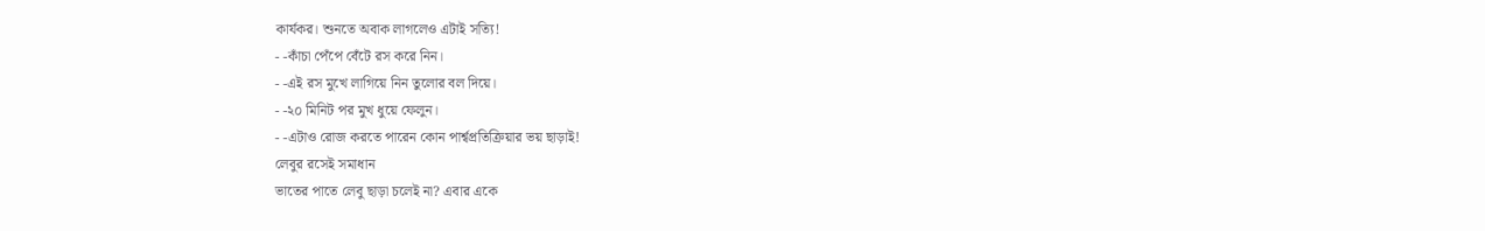কার্যকর। শুনতে অবাক লাগলেও এটাই সত্যি!
- -কাঁচা পেঁপে বেঁটে রস করে নিন।
- -এই রস মুখে লাগিয়ে নিন তুলোর বল দিয়ে।
- -২০ মিনিট পর মুখ ধুয়ে ফেলুন।
- -এটাও রোজ করতে পারেন কোন পার্শ্বপ্রতিক্রিয়ার ভয় ছাড়াই!
লেবুর রসেই সমাধান
ভাতের পাতে লেবু ছাড়া চলেই না? এবার একে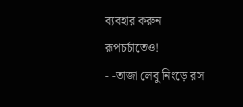ব্যবহার করুন রূপচর্চাতেও!
- -তাজা লেবু নিংড়ে রস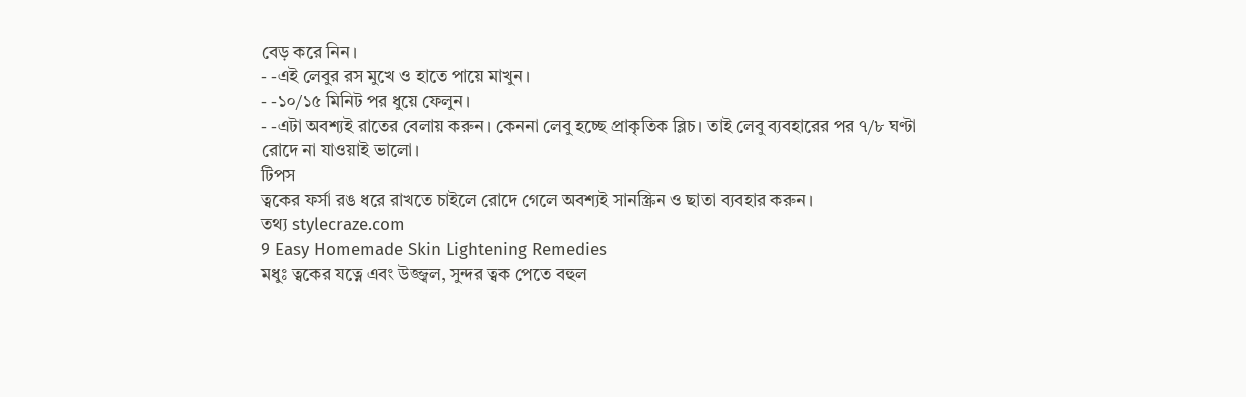বেড় করে নিন।
- -এই লেবুর রস মুখে ও হাতে পায়ে মাখুন।
- -১০/১৫ মিনিট পর ধুয়ে ফেলুন।
- -এটা অবশ্যই রাতের বেলায় করুন। কেননা লেবু হচ্ছে প্রাকৃতিক ব্লিচ। তাই লেবু ব্যবহারের পর ৭/৮ ঘণ্টা রোদে না যাওয়াই ভালো।
টিপস
ত্বকের ফর্সা রঙ ধরে রাখতে চাইলে রোদে গেলে অবশ্যই সানস্ক্রিন ও ছাতা ব্যবহার করুন।
তথ্য stylecraze.com
9 Easy Homemade Skin Lightening Remedies
মধুঃ ত্বকের যত্নে এবং উজ্জ্বল, সুন্দর ত্বক পেতে বহুল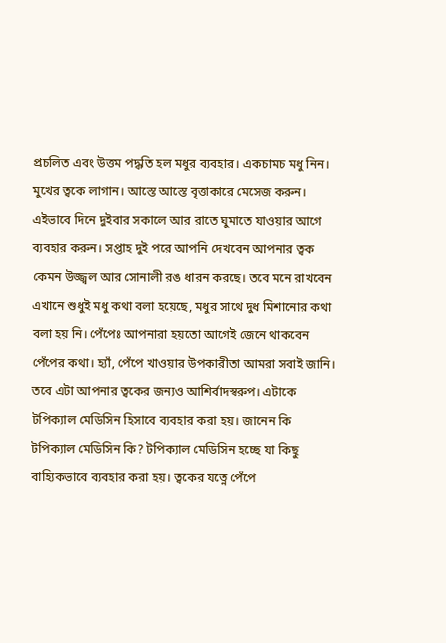প্রচলিত এবং উত্তম পদ্ধতি হল মধুর ব্যবহার। একচামচ মধু নিন। মুখের ত্বকে লাগান। আস্তে আস্তে বৃত্তাকারে মেসেজ করুন। এইভাবে দিনে দুইবার সকালে আর রাতে ঘুমাতে যাওয়ার আগে ব্যবহার করুন। সপ্তাহ দুই পরে আপনি দেখবেন আপনার ত্বক কেমন উজ্জ্বল আর সোনালী রঙ ধারন করছে। তবে মনে রাখবেন এখানে শুধুই মধু কথা বলা হয়েছে, মধুর সাথে দুধ মিশানোর কথা বলা হয় নি। পেঁপেঃ আপনারা হয়তো আগেই জেনে থাকবেন পেঁপের কথা। হ্যাঁ, পেঁপে খাওয়ার উপকারীতা আমরা সবাই জানি। তবে এটা আপনার ত্বকের জন্যও আশির্বাদস্বরুপ। এটাকে টপিক্যাল মেডিসিন হিসাবে ব্যবহার করা হয়। জানেন কি টপিক্যাল মেডিসিন কি? টপিক্যাল মেডিসিন হচ্ছে যা কিছু বাহ্যিকভাবে ব্যবহার করা হয়। ত্বকের যত্নে পেঁপে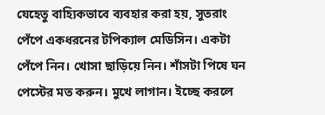যেহেতু বাহ্যিকভাবে ব্যবহার করা হয়, সুতরাং পেঁপে একধরনের টপিক্যাল মেডিসিন। একটা পেঁপে নিন। খোসা ছাড়িয়ে নিন। শাঁসটা পিষে ঘন পেস্টের মত করুন। মুখে লাগান। ইচ্ছে করলে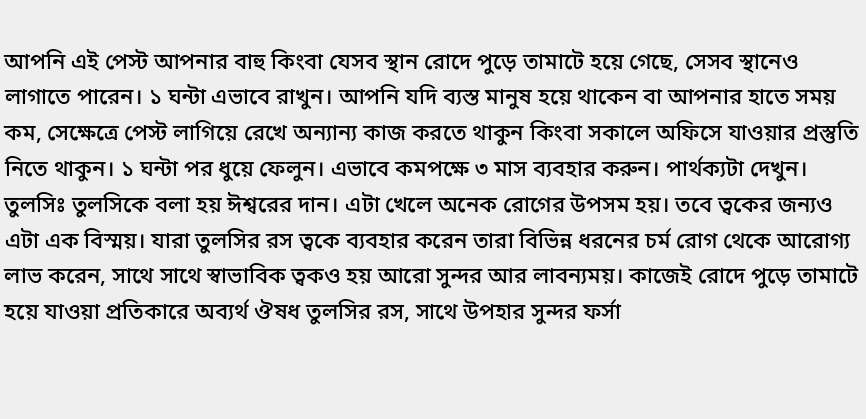আপনি এই পেস্ট আপনার বাহু কিংবা যেসব স্থান রোদে পুড়ে তামাটে হয়ে গেছে, সেসব স্থানেও লাগাতে পারেন। ১ ঘন্টা এভাবে রাখুন। আপনি যদি ব্যস্ত মানুষ হয়ে থাকেন বা আপনার হাতে সময় কম, সেক্ষেত্রে পেস্ট লাগিয়ে রেখে অন্যান্য কাজ করতে থাকুন কিংবা সকালে অফিসে যাওয়ার প্রস্তুতি নিতে থাকুন। ১ ঘন্টা পর ধুয়ে ফেলুন। এভাবে কমপক্ষে ৩ মাস ব্যবহার করুন। পার্থক্যটা দেখুন। তুলসিঃ তুলসিকে বলা হয় ঈশ্বরের দান। এটা খেলে অনেক রোগের উপসম হয়। তবে ত্বকের জন্যও এটা এক বিস্ময়। যারা তুলসির রস ত্বকে ব্যবহার করেন তারা বিভিন্ন ধরনের চর্ম রোগ থেকে আরোগ্য লাভ করেন, সাথে সাথে স্বাভাবিক ত্বকও হয় আরো সুন্দর আর লাবন্যময়। কাজেই রোদে পুড়ে তামাটে হয়ে যাওয়া প্রতিকারে অব্যর্থ ঔষধ তুলসির রস, সাথে উপহার সুন্দর ফর্সা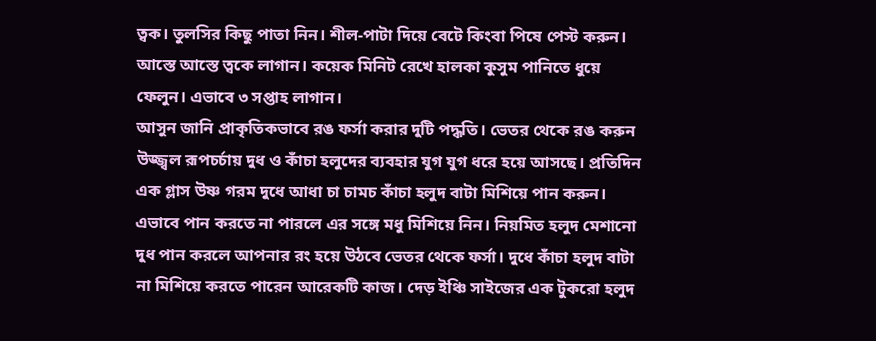ত্বক। তুলসির কিছু পাতা নিন। শীল-পাটা দিয়ে বেটে কিংবা পিষে পেস্ট করুন। আস্তে আস্তে ত্বকে লাগান। কয়েক মিনিট রেখে হালকা কুসুম পানিতে ধুয়ে ফেলুন। এভাবে ৩ সপ্তাহ লাগান।
আসুন জানি প্রাকৃতিকভাবে রঙ ফর্সা করার দুটি পদ্ধতি। ভেতর থেকে রঙ করুন উজ্জ্বল রূপচর্চায় দুধ ও কাঁচা হলুদের ব্যবহার যুগ যুগ ধরে হয়ে আসছে। প্রতিদিন এক গ্লাস উষ্ণ গরম দুধে আধা চা চামচ কাঁচা হলুদ বাটা মিশিয়ে পান করুন। এভাবে পান করতে না পারলে এর সঙ্গে মধু মিশিয়ে নিন। নিয়মিত হলুদ মেশানো দুধ পান করলে আপনার রং হয়ে উঠবে ভেতর থেকে ফর্সা। দুধে কাঁচা হলুদ বাটা না মিশিয়ে করতে পারেন আরেকটি কাজ। দেড় ইঞ্চি সাইজের এক টুকরো হলুদ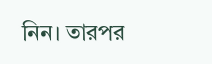নিন। তারপর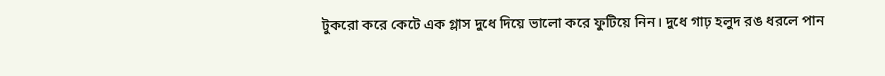টুকরো করে কেটে এক গ্লাস দুধে দিয়ে ভালো করে ফুটিয়ে নিন। দুধে গাঢ় হলুদ রঙ ধরলে পান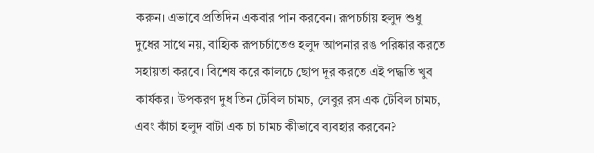করুন। এভাবে প্রতিদিন একবার পান করবেন। রূপচর্চায় হলুদ শুধু দুধের সাথে নয়, বাহ্যিক রূপচর্চাতেও হলুদ আপনার রঙ পরিষ্কার করতে সহায়তা করবে। বিশেষ করে কালচে ছোপ দূর করতে এই পদ্ধতি খুব কার্যকর। উপকরণ দুধ তিন টেবিল চামচ, লেবুর রস এক টেবিল চামচ, এবং কাঁচা হলুদ বাটা এক চা চামচ কীভাবে ব্যবহার করবেন?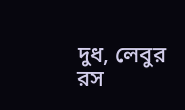দুধ, লেবুর রস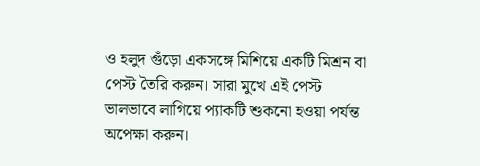ও হলুদ গুঁড়ো একসঙ্গে মিশিয়ে একটি মিশ্রন বা পেস্ট তৈরি করুন। সারা মুখে এই পেস্ট ভালভাবে লাগিয়ে প্যাকটি শুকনো হওয়া পর্যন্ত অপেক্ষা করুন।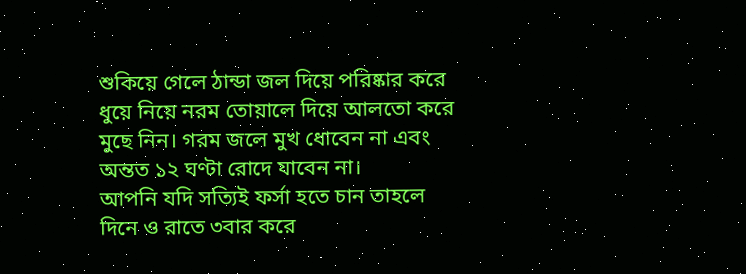শুকিয়ে গেলে ঠান্ডা জল দিয়ে পরিষ্কার করে ধুয়ে নিয়ে নরম তোয়ালে দিয়ে আলতো করে মুছে নিন। গরম জলে মুখ ধোবেন না এবং অন্তত ১২ ঘণ্টা রোদে যাবেন না।
আপনি যদি সত্যিই ফর্সা হতে চান তাহলে দিনে ও রাতে ৩বার করে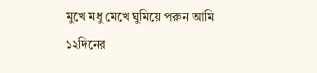মুখে মধু মেখে ঘুমিয়ে পরুন আমি ১২দিনের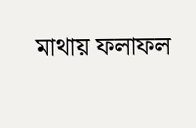মাথায় ফলাফল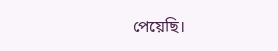পেয়েছি।